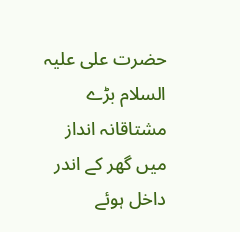حضرت علی علیہ السلام بڑے مشتاقانہ انداز میں گھر کے اندر داخل ہوئے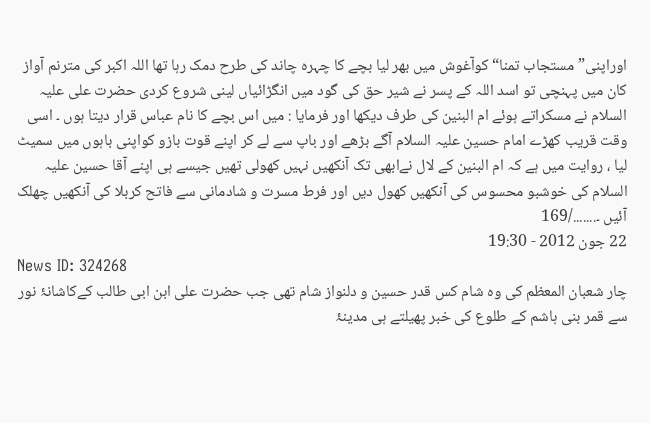اوراپنی” مستجاب تمنا“ کوآغوش میں بھر لیا بچے کا چہرہ چاند کی طرح دمک رہا تھا اللہ اکبر کی مترنم آواز کان میں پہنچی تو اسد اللہ کے پسر نے شیر حق کی گود میں انگڑائياں لینی شروع کردی حضرت علی علیہ السلام نے مسکراتے ہوئے ام البنین کی طرف دیکھا اور فرمایا : میں اس بچے کا نام عباس قرار دیتا ہوں ۔ اسی وقت قریب کھڑے امام حسین علیہ السلام آگے بڑھے اور باپ سے لے کر اپنے قوت بازو کواپنی باہوں میں سمیٹ لیا ، روایت میں ہے کہ ام البنین کے لال نےابھی تک آنکھیں نہیں کھولی تھیں جیسے ہی اپنے آقا حسین علیہ السلام کی خوشبو محسوس کی آنکھیں کھول دیں اور فرط مسرت و شادمانی سے فاتح کربلا کی آنکھیں چھلک آئيں ۔......./169
22 جون 2012 - 19:30
News ID: 324268
چار شعبان المعظم کی وہ شام کس قدر حسین و دلنواز شام تھی جب حضرت علی ابن ابی طالب کےکاشانۂ نور سے قمر بنی ہاشم کے طلوع کی خبر پھیلتے ہی مدینۂ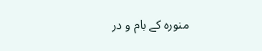منورہ کے بام و در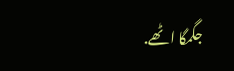جگمگا اٹھے.